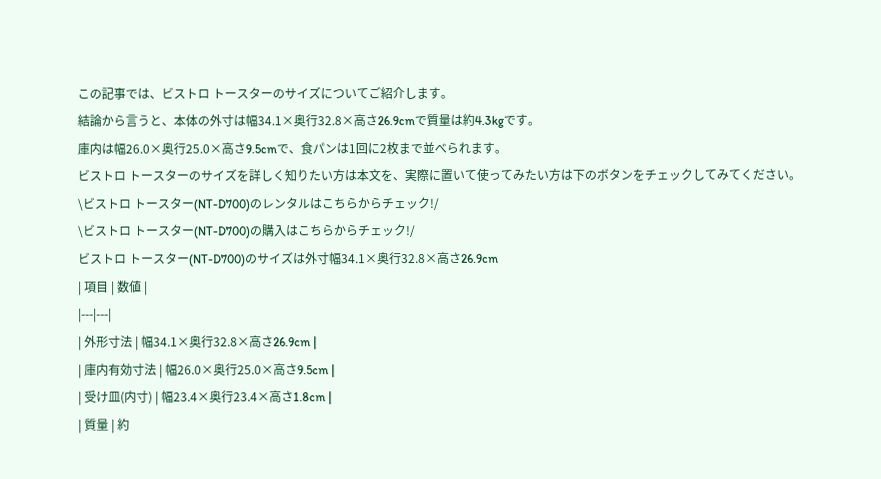この記事では、ビストロ トースターのサイズについてご紹介します。
結論から言うと、本体の外寸は幅34.1×奥行32.8×高さ26.9cmで質量は約4.3kgです。
庫内は幅26.0×奥行25.0×高さ9.5cmで、食パンは1回に2枚まで並べられます。
ビストロ トースターのサイズを詳しく知りたい方は本文を、実際に置いて使ってみたい方は下のボタンをチェックしてみてください。
\ビストロ トースター(NT-D700)のレンタルはこちらからチェック!/
\ビストロ トースター(NT-D700)の購入はこちらからチェック!/
ビストロ トースター(NT-D700)のサイズは外寸幅34.1×奥行32.8×高さ26.9cm
| 項目 | 数値 |
|---|---|
| 外形寸法 | 幅34.1×奥行32.8×高さ26.9cm |
| 庫内有効寸法 | 幅26.0×奥行25.0×高さ9.5cm |
| 受け皿(内寸) | 幅23.4×奥行23.4×高さ1.8cm |
| 質量 | 約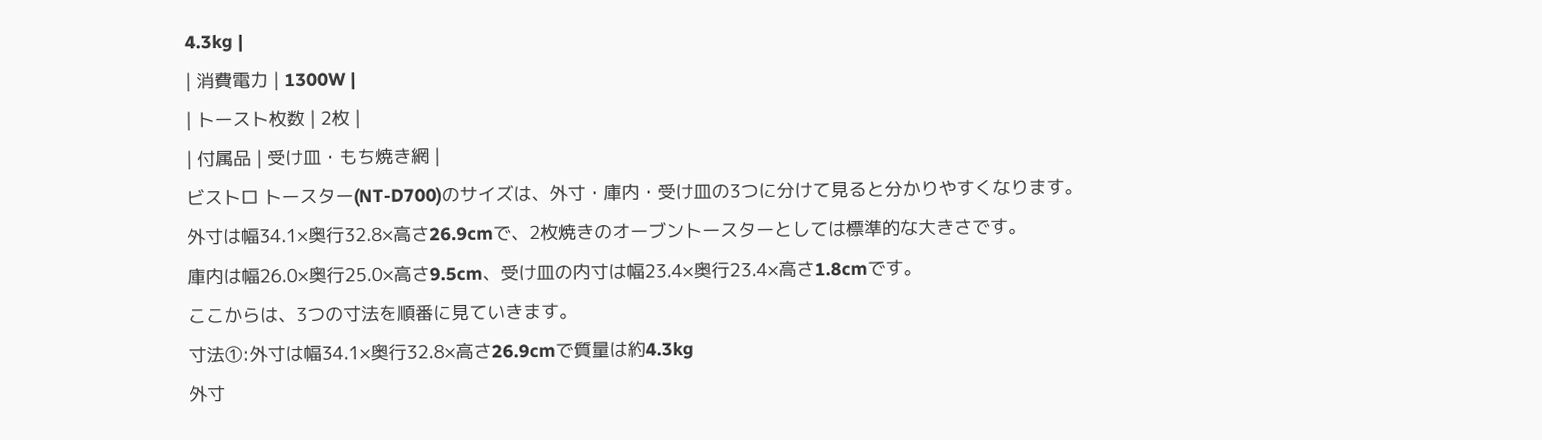4.3kg |
| 消費電力 | 1300W |
| トースト枚数 | 2枚 |
| 付属品 | 受け皿・もち焼き網 |
ビストロ トースター(NT-D700)のサイズは、外寸・庫内・受け皿の3つに分けて見ると分かりやすくなります。
外寸は幅34.1×奥行32.8×高さ26.9cmで、2枚焼きのオーブントースターとしては標準的な大きさです。
庫内は幅26.0×奥行25.0×高さ9.5cm、受け皿の内寸は幅23.4×奥行23.4×高さ1.8cmです。
ここからは、3つの寸法を順番に見ていきます。
寸法①:外寸は幅34.1×奥行32.8×高さ26.9cmで質量は約4.3kg
外寸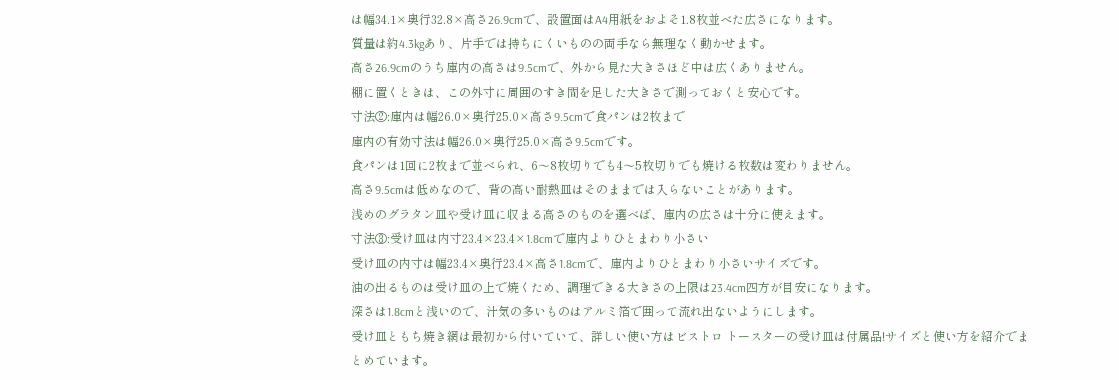は幅34.1×奥行32.8×高さ26.9cmで、設置面はA4用紙をおよそ1.8枚並べた広さになります。
質量は約4.3kgあり、片手では持ちにくいものの両手なら無理なく動かせます。
高さ26.9cmのうち庫内の高さは9.5cmで、外から見た大きさほど中は広くありません。
棚に置くときは、この外寸に周囲のすき間を足した大きさで測っておくと安心です。
寸法②:庫内は幅26.0×奥行25.0×高さ9.5cmで食パンは2枚まで
庫内の有効寸法は幅26.0×奥行25.0×高さ9.5cmです。
食パンは1回に2枚まで並べられ、6〜8枚切りでも4〜5枚切りでも焼ける枚数は変わりません。
高さ9.5cmは低めなので、背の高い耐熱皿はそのままでは入らないことがあります。
浅めのグラタン皿や受け皿に収まる高さのものを選べば、庫内の広さは十分に使えます。
寸法③:受け皿は内寸23.4×23.4×1.8cmで庫内よりひとまわり小さい
受け皿の内寸は幅23.4×奥行23.4×高さ1.8cmで、庫内よりひとまわり小さいサイズです。
油の出るものは受け皿の上で焼くため、調理できる大きさの上限は23.4cm四方が目安になります。
深さは1.8cmと浅いので、汁気の多いものはアルミ箔で囲って流れ出ないようにします。
受け皿ともち焼き網は最初から付いていて、詳しい使い方はビストロ トースターの受け皿は付属品!サイズと使い方を紹介でまとめています。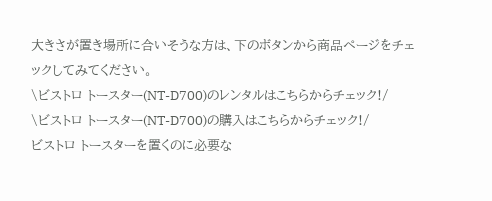大きさが置き場所に合いそうな方は、下のボタンから商品ページをチェックしてみてください。
\ビストロ トースター(NT-D700)のレンタルはこちらからチェック!/
\ビストロ トースター(NT-D700)の購入はこちらからチェック!/
ビストロ トースターを置くのに必要な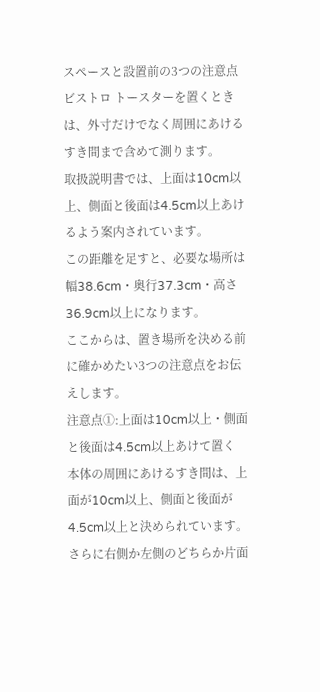スペースと設置前の3つの注意点
ビストロ トースターを置くときは、外寸だけでなく周囲にあけるすき間まで含めて測ります。
取扱説明書では、上面は10cm以上、側面と後面は4.5cm以上あけるよう案内されています。
この距離を足すと、必要な場所は幅38.6cm・奥行37.3cm・高さ36.9cm以上になります。
ここからは、置き場所を決める前に確かめたい3つの注意点をお伝えします。
注意点①:上面は10cm以上・側面と後面は4.5cm以上あけて置く
本体の周囲にあけるすき間は、上面が10cm以上、側面と後面が4.5cm以上と決められています。
さらに右側か左側のどちらか片面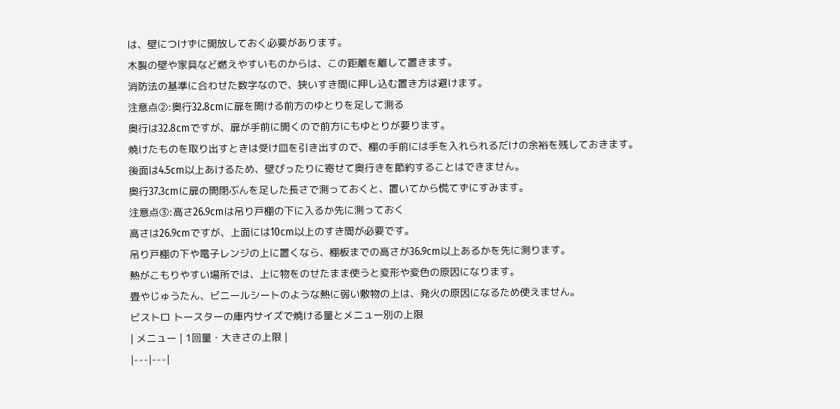は、壁につけずに開放しておく必要があります。
木製の壁や家具など燃えやすいものからは、この距離を離して置きます。
消防法の基準に合わせた数字なので、狭いすき間に押し込む置き方は避けます。
注意点②:奥行32.8cmに扉を開ける前方のゆとりを足して測る
奥行は32.8cmですが、扉が手前に開くので前方にもゆとりが要ります。
焼けたものを取り出すときは受け皿を引き出すので、棚の手前には手を入れられるだけの余裕を残しておきます。
後面は4.5cm以上あけるため、壁ぴったりに寄せて奥行きを節約することはできません。
奥行37.3cmに扉の開閉ぶんを足した長さで測っておくと、置いてから慌てずにすみます。
注意点③:高さ26.9cmは吊り戸棚の下に入るか先に測っておく
高さは26.9cmですが、上面には10cm以上のすき間が必要です。
吊り戸棚の下や電子レンジの上に置くなら、棚板までの高さが36.9cm以上あるかを先に測ります。
熱がこもりやすい場所では、上に物をのせたまま使うと変形や変色の原因になります。
畳やじゅうたん、ビニールシートのような熱に弱い敷物の上は、発火の原因になるため使えません。
ビストロ トースターの庫内サイズで焼ける量とメニュー別の上限
| メニュー | 1回量・大きさの上限 |
|---|---|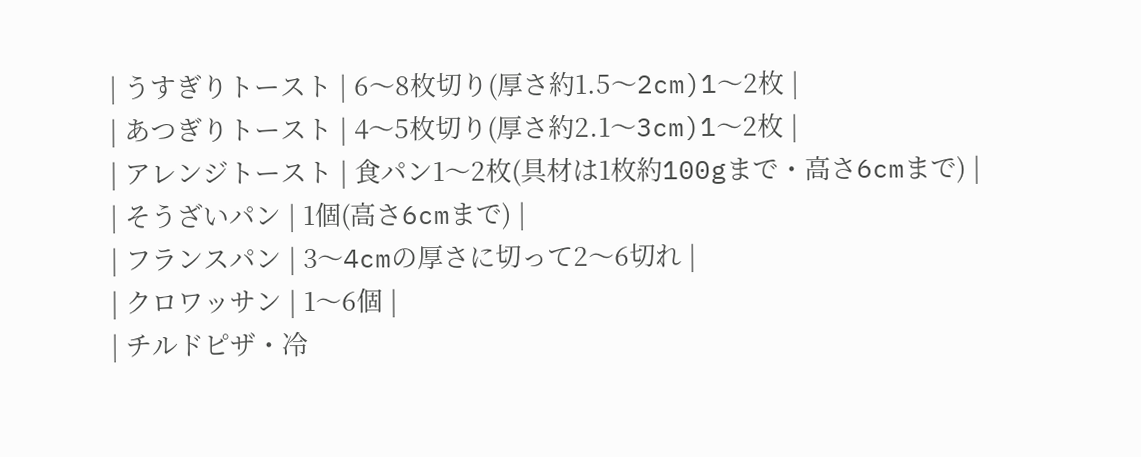| うすぎりトースト | 6〜8枚切り(厚さ約1.5〜2cm)1〜2枚 |
| あつぎりトースト | 4〜5枚切り(厚さ約2.1〜3cm)1〜2枚 |
| アレンジトースト | 食パン1〜2枚(具材は1枚約100gまで・高さ6cmまで) |
| そうざいパン | 1個(高さ6cmまで) |
| フランスパン | 3〜4cmの厚さに切って2〜6切れ |
| クロワッサン | 1〜6個 |
| チルドピザ・冷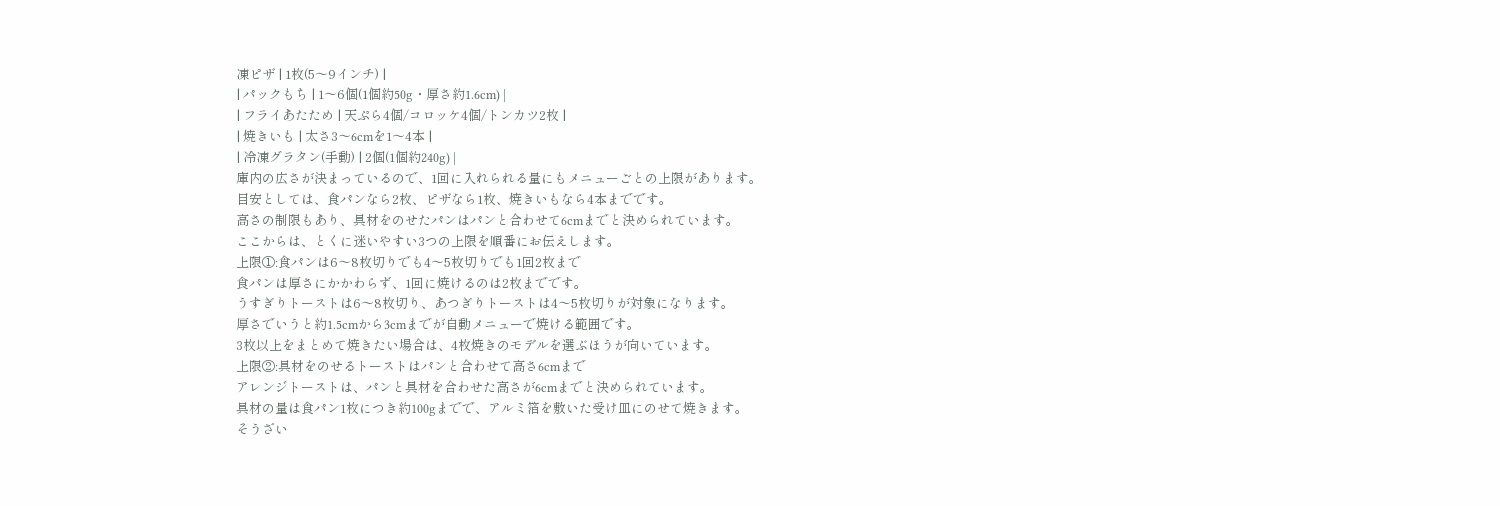凍ピザ | 1枚(5〜9インチ) |
| パックもち | 1〜6個(1個約50g・厚さ約1.6cm) |
| フライあたため | 天ぷら4個/コロッケ4個/トンカツ2枚 |
| 焼きいも | 太さ3〜6cmを1〜4本 |
| 冷凍グラタン(手動) | 2個(1個約240g) |
庫内の広さが決まっているので、1回に入れられる量にもメニューごとの上限があります。
目安としては、食パンなら2枚、ピザなら1枚、焼きいもなら4本までです。
高さの制限もあり、具材をのせたパンはパンと合わせて6cmまでと決められています。
ここからは、とくに迷いやすい3つの上限を順番にお伝えします。
上限①:食パンは6〜8枚切りでも4〜5枚切りでも1回2枚まで
食パンは厚さにかかわらず、1回に焼けるのは2枚までです。
うすぎりトーストは6〜8枚切り、あつぎりトーストは4〜5枚切りが対象になります。
厚さでいうと約1.5cmから3cmまでが自動メニューで焼ける範囲です。
3枚以上をまとめて焼きたい場合は、4枚焼きのモデルを選ぶほうが向いています。
上限②:具材をのせるトーストはパンと合わせて高さ6cmまで
アレンジトーストは、パンと具材を合わせた高さが6cmまでと決められています。
具材の量は食パン1枚につき約100gまでで、アルミ箔を敷いた受け皿にのせて焼きます。
そうざい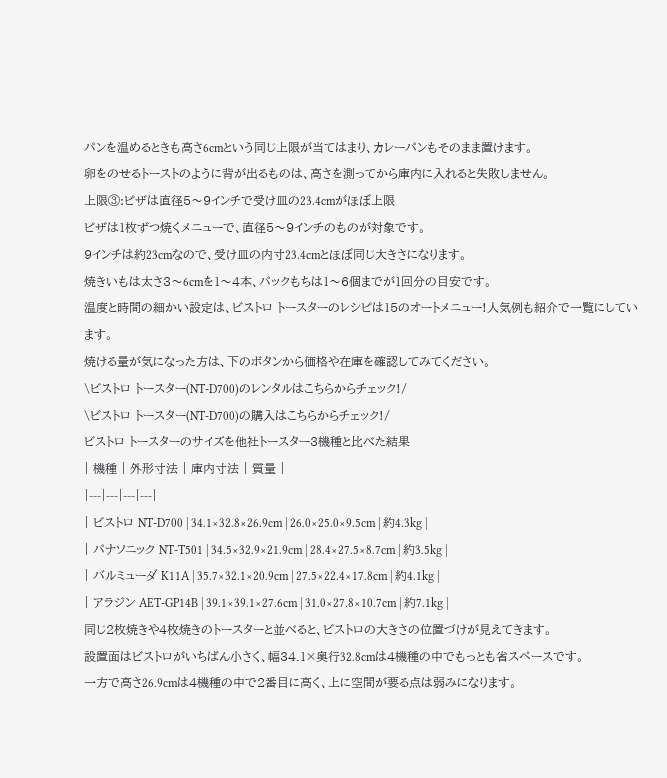パンを温めるときも高さ6cmという同じ上限が当てはまり、カレーパンもそのまま置けます。
卵をのせるトーストのように背が出るものは、高さを測ってから庫内に入れると失敗しません。
上限③:ピザは直径5〜9インチで受け皿の23.4cmがほぼ上限
ピザは1枚ずつ焼くメニューで、直径5〜9インチのものが対象です。
9インチは約23cmなので、受け皿の内寸23.4cmとほぼ同じ大きさになります。
焼きいもは太さ3〜6cmを1〜4本、パックもちは1〜6個までが1回分の目安です。
温度と時間の細かい設定は、ビストロ トースターのレシピは15のオートメニュー!人気例も紹介で一覧にしています。
焼ける量が気になった方は、下のボタンから価格や在庫を確認してみてください。
\ビストロ トースター(NT-D700)のレンタルはこちらからチェック!/
\ビストロ トースター(NT-D700)の購入はこちらからチェック!/
ビストロ トースターのサイズを他社トースター3機種と比べた結果
| 機種 | 外形寸法 | 庫内寸法 | 質量 |
|---|---|---|---|
| ビストロ NT-D700 | 34.1×32.8×26.9cm | 26.0×25.0×9.5cm | 約4.3kg |
| パナソニック NT-T501 | 34.5×32.9×21.9cm | 28.4×27.5×8.7cm | 約3.5kg |
| バルミューダ K11A | 35.7×32.1×20.9cm | 27.5×22.4×17.8cm | 約4.1kg |
| アラジン AET-GP14B | 39.1×39.1×27.6cm | 31.0×27.8×10.7cm | 約7.1kg |
同じ2枚焼きや4枚焼きのトースターと並べると、ビストロの大きさの位置づけが見えてきます。
設置面はビストロがいちばん小さく、幅34.1×奥行32.8cmは4機種の中でもっとも省スペースです。
一方で高さ26.9cmは4機種の中で2番目に高く、上に空間が要る点は弱みになります。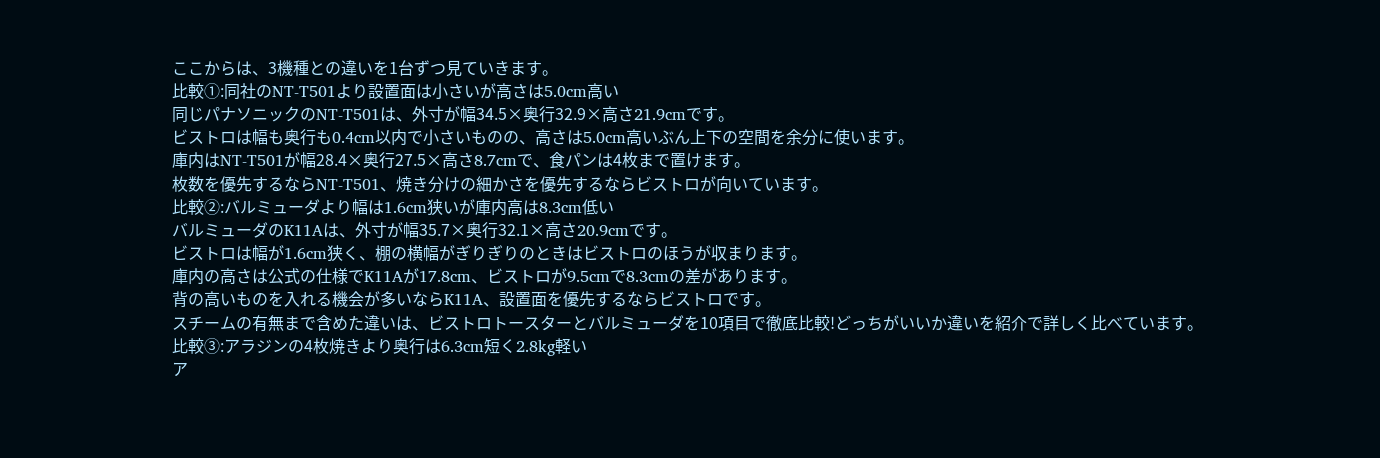ここからは、3機種との違いを1台ずつ見ていきます。
比較①:同社のNT-T501より設置面は小さいが高さは5.0cm高い
同じパナソニックのNT-T501は、外寸が幅34.5×奥行32.9×高さ21.9cmです。
ビストロは幅も奥行も0.4cm以内で小さいものの、高さは5.0cm高いぶん上下の空間を余分に使います。
庫内はNT-T501が幅28.4×奥行27.5×高さ8.7cmで、食パンは4枚まで置けます。
枚数を優先するならNT-T501、焼き分けの細かさを優先するならビストロが向いています。
比較②:バルミューダより幅は1.6cm狭いが庫内高は8.3cm低い
バルミューダのK11Aは、外寸が幅35.7×奥行32.1×高さ20.9cmです。
ビストロは幅が1.6cm狭く、棚の横幅がぎりぎりのときはビストロのほうが収まります。
庫内の高さは公式の仕様でK11Aが17.8cm、ビストロが9.5cmで8.3cmの差があります。
背の高いものを入れる機会が多いならK11A、設置面を優先するならビストロです。
スチームの有無まで含めた違いは、ビストロトースターとバルミューダを10項目で徹底比較!どっちがいいか違いを紹介で詳しく比べています。
比較③:アラジンの4枚焼きより奥行は6.3cm短く2.8kg軽い
ア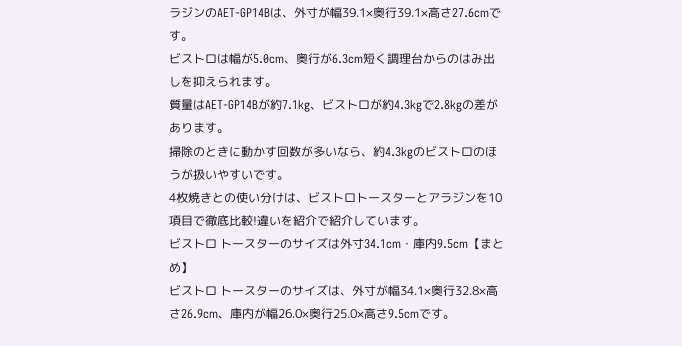ラジンのAET-GP14Bは、外寸が幅39.1×奥行39.1×高さ27.6cmです。
ビストロは幅が5.0cm、奥行が6.3cm短く調理台からのはみ出しを抑えられます。
質量はAET-GP14Bが約7.1kg、ビストロが約4.3kgで2.8kgの差があります。
掃除のときに動かす回数が多いなら、約4.3kgのビストロのほうが扱いやすいです。
4枚焼きとの使い分けは、ビストロトースターとアラジンを10項目で徹底比較!違いを紹介で紹介しています。
ビストロ トースターのサイズは外寸34.1cm・庫内9.5cm【まとめ】
ビストロ トースターのサイズは、外寸が幅34.1×奥行32.8×高さ26.9cm、庫内が幅26.0×奥行25.0×高さ9.5cmです。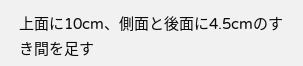上面に10cm、側面と後面に4.5cmのすき間を足す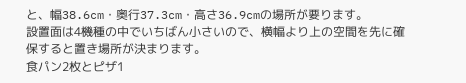と、幅38.6cm・奥行37.3cm・高さ36.9cmの場所が要ります。
設置面は4機種の中でいちばん小さいので、横幅より上の空間を先に確保すると置き場所が決まります。
食パン2枚とピザ1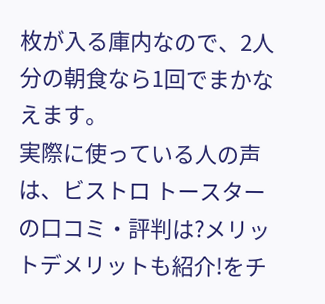枚が入る庫内なので、2人分の朝食なら1回でまかなえます。
実際に使っている人の声は、ビストロ トースターの口コミ・評判は?メリットデメリットも紹介!をチ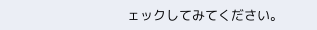ェックしてみてください。